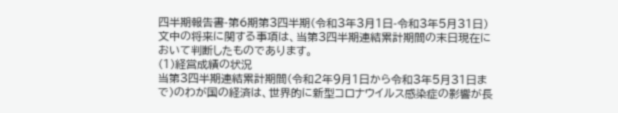四半期報告書-第6期第3四半期(令和3年3月1日-令和3年5月31日)
文中の将来に関する事項は、当第3四半期連結累計期間の末日現在において判断したものであります。
(1)経営成績の状況
当第3四半期連結累計期間(令和2年9月1日から令和3年5月31日まで)のわが国の経済は、世界的に新型コロナウイルス感染症の影響が長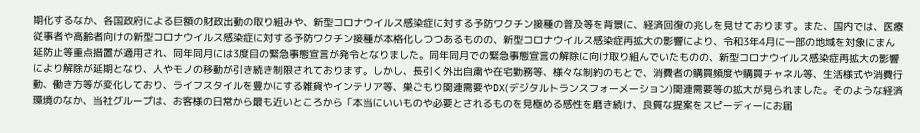期化するなか、各国政府による巨額の財政出動の取り組みや、新型コロナウイルス感染症に対する予防ワクチン接種の普及等を背景に、経済回復の兆しを見せております。また、国内では、医療従事者や高齢者向けの新型コロナウイルス感染症に対する予防ワクチン接種が本格化しつつあるものの、新型コロナウイルス感染症再拡大の影響により、令和3年4月に一部の地域を対象にまん延防止等重点措置が適用され、同年同月には3度目の緊急事態宣言が発令となりました。同年同月での緊急事態宣言の解除に向け取り組んでいたものの、新型コロナウイルス感染症再拡大の影響により解除が延期となり、人やモノの移動が引き続き制限されております。しかし、長引く外出自粛や在宅勤務等、様々な制約のもとで、消費者の購買頻度や購買チャネル等、生活様式や消費行動、働き方等が変化しており、ライフスタイルを豊かにする雑貨やインテリア等、巣ごもり関連需要やDX(デジタルトランスフォーメーション)関連需要等の拡大が見られました。そのような経済環境のなか、当社グループは、お客様の日常から最も近いところから「本当にいいものや必要とされるものを見極める感性を磨き続け、良質な提案をスピーディーにお届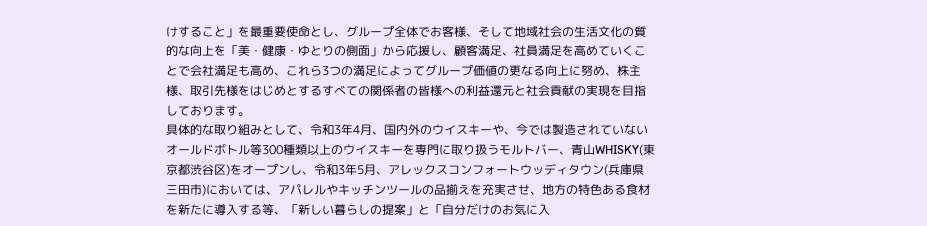けすること」を最重要使命とし、グループ全体でお客様、そして地域社会の生活文化の質的な向上を「美・健康・ゆとりの側面」から応援し、顧客満足、社員満足を高めていくことで会社満足も高め、これら3つの満足によってグループ価値の更なる向上に努め、株主様、取引先様をはじめとするすべての関係者の皆様への利益還元と社会貢献の実現を目指しております。
具体的な取り組みとして、令和3年4月、国内外のウイスキーや、今では製造されていないオールドボトル等300種類以上のウイスキーを専門に取り扱うモルトバー、青山WHISKY(東京都渋谷区)をオープンし、令和3年5月、アレックスコンフォートウッディタウン(兵庫県三田市)においては、アパレルやキッチンツールの品揃えを充実させ、地方の特色ある食材を新たに導入する等、「新しい暮らしの提案」と「自分だけのお気に入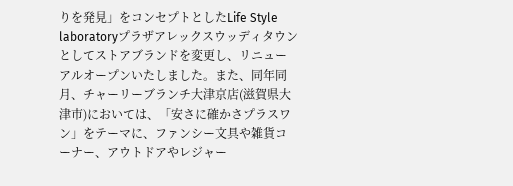りを発見」をコンセプトとしたLife Style laboratoryプラザアレックスウッディタウンとしてストアブランドを変更し、リニューアルオープンいたしました。また、同年同月、チャーリーブランチ大津京店(滋賀県大津市)においては、「安さに確かさプラスワン」をテーマに、ファンシー文具や雑貨コーナー、アウトドアやレジャー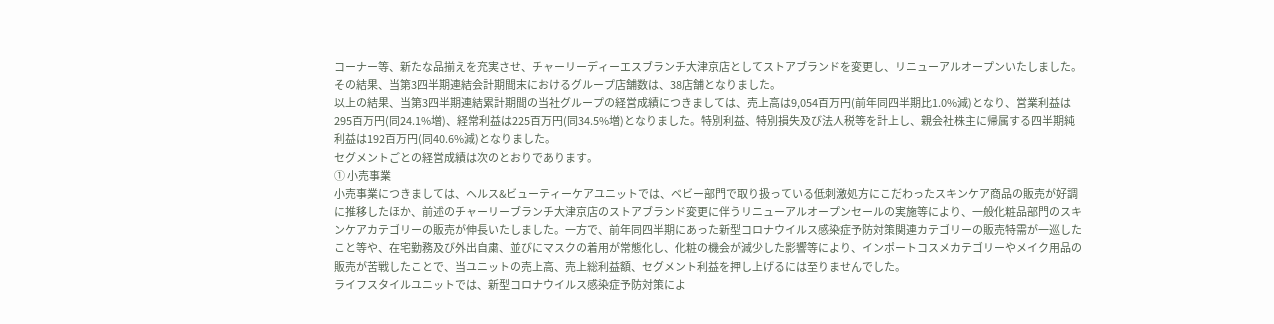コーナー等、新たな品揃えを充実させ、チャーリーディーエスブランチ大津京店としてストアブランドを変更し、リニューアルオープンいたしました。
その結果、当第3四半期連結会計期間末におけるグループ店舗数は、38店舗となりました。
以上の結果、当第3四半期連結累計期間の当社グループの経営成績につきましては、売上高は9,054百万円(前年同四半期比1.0%減)となり、営業利益は295百万円(同24.1%増)、経常利益は225百万円(同34.5%増)となりました。特別利益、特別損失及び法人税等を計上し、親会社株主に帰属する四半期純利益は192百万円(同40.6%減)となりました。
セグメントごとの経営成績は次のとおりであります。
① 小売事業
小売事業につきましては、ヘルス&ビューティーケアユニットでは、ベビー部門で取り扱っている低刺激処方にこだわったスキンケア商品の販売が好調に推移したほか、前述のチャーリーブランチ大津京店のストアブランド変更に伴うリニューアルオープンセールの実施等により、一般化粧品部門のスキンケアカテゴリーの販売が伸長いたしました。一方で、前年同四半期にあった新型コロナウイルス感染症予防対策関連カテゴリーの販売特需が一巡したこと等や、在宅勤務及び外出自粛、並びにマスクの着用が常態化し、化粧の機会が減少した影響等により、インポートコスメカテゴリーやメイク用品の販売が苦戦したことで、当ユニットの売上高、売上総利益額、セグメント利益を押し上げるには至りませんでした。
ライフスタイルユニットでは、新型コロナウイルス感染症予防対策によ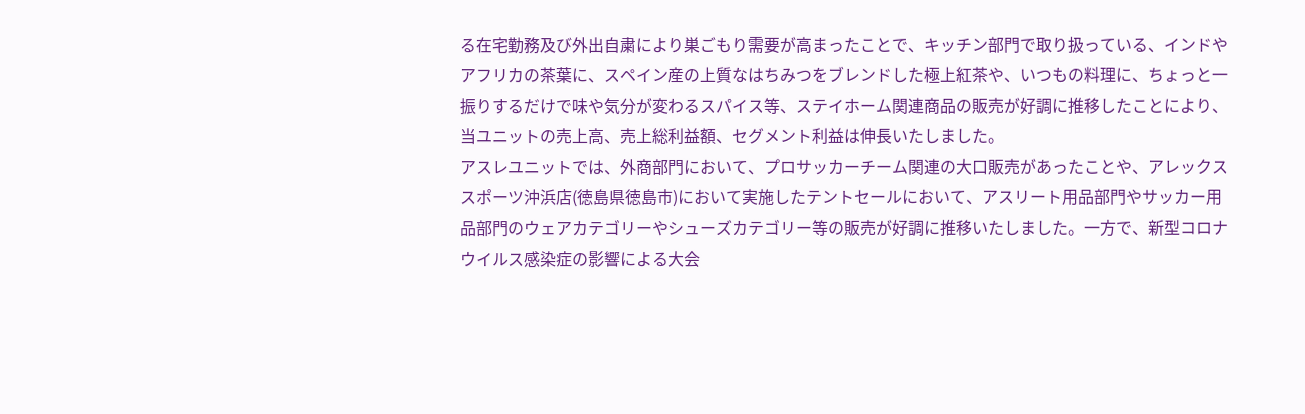る在宅勤務及び外出自粛により巣ごもり需要が高まったことで、キッチン部門で取り扱っている、インドやアフリカの茶葉に、スペイン産の上質なはちみつをブレンドした極上紅茶や、いつもの料理に、ちょっと一振りするだけで味や気分が変わるスパイス等、ステイホーム関連商品の販売が好調に推移したことにより、当ユニットの売上高、売上総利益額、セグメント利益は伸長いたしました。
アスレユニットでは、外商部門において、プロサッカーチーム関連の大口販売があったことや、アレックススポーツ沖浜店(徳島県徳島市)において実施したテントセールにおいて、アスリート用品部門やサッカー用品部門のウェアカテゴリーやシューズカテゴリー等の販売が好調に推移いたしました。一方で、新型コロナウイルス感染症の影響による大会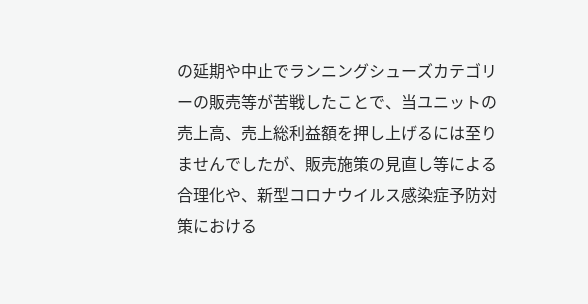の延期や中止でランニングシューズカテゴリーの販売等が苦戦したことで、当ユニットの売上高、売上総利益額を押し上げるには至りませんでしたが、販売施策の見直し等による合理化や、新型コロナウイルス感染症予防対策における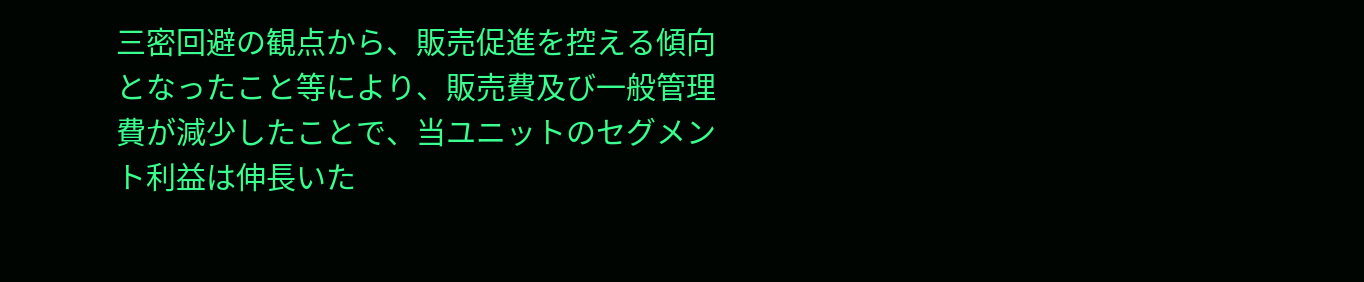三密回避の観点から、販売促進を控える傾向となったこと等により、販売費及び一般管理費が減少したことで、当ユニットのセグメント利益は伸長いた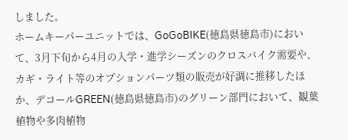しました。
ホームキーパーユニットでは、GoGoBIKE(徳島県徳島市)において、3月下旬から4月の入学・進学シーズンのクロスバイク需要や、カギ・ライト等のオプションパーツ類の販売が好調に推移したほか、デコールGREEN(徳島県徳島市)のグリーン部門において、観葉植物や多肉植物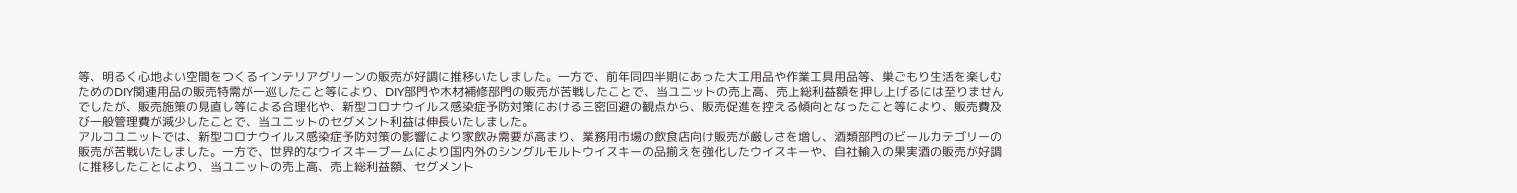等、明るく心地よい空間をつくるインテリアグリーンの販売が好調に推移いたしました。一方で、前年同四半期にあった大工用品や作業工具用品等、巣ごもり生活を楽しむためのDIY関連用品の販売特需が一巡したこと等により、DIY部門や木材補修部門の販売が苦戦したことで、当ユニットの売上高、売上総利益額を押し上げるには至りませんでしたが、販売施策の見直し等による合理化や、新型コロナウイルス感染症予防対策における三密回避の観点から、販売促進を控える傾向となったこと等により、販売費及び一般管理費が減少したことで、当ユニットのセグメント利益は伸長いたしました。
アルコユニットでは、新型コロナウイルス感染症予防対策の影響により家飲み需要が高まり、業務用市場の飲食店向け販売が厳しさを増し、酒類部門のビールカテゴリーの販売が苦戦いたしました。一方で、世界的なウイスキーブームにより国内外のシングルモルトウイスキーの品揃えを強化したウイスキーや、自社輸入の果実酒の販売が好調に推移したことにより、当ユニットの売上高、売上総利益額、セグメント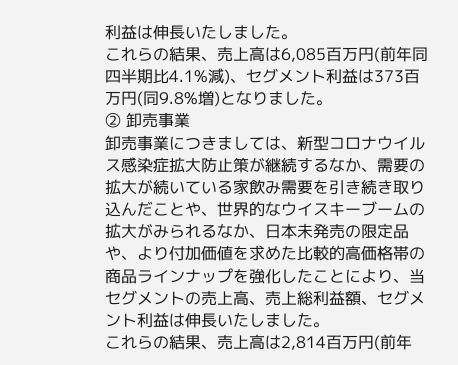利益は伸長いたしました。
これらの結果、売上高は6,085百万円(前年同四半期比4.1%減)、セグメント利益は373百万円(同9.8%増)となりました。
② 卸売事業
卸売事業につきましては、新型コロナウイルス感染症拡大防止策が継続するなか、需要の拡大が続いている家飲み需要を引き続き取り込んだことや、世界的なウイスキーブームの拡大がみられるなか、日本未発売の限定品や、より付加価値を求めた比較的高価格帯の商品ラインナップを強化したことにより、当セグメントの売上高、売上総利益額、セグメント利益は伸長いたしました。
これらの結果、売上高は2,814百万円(前年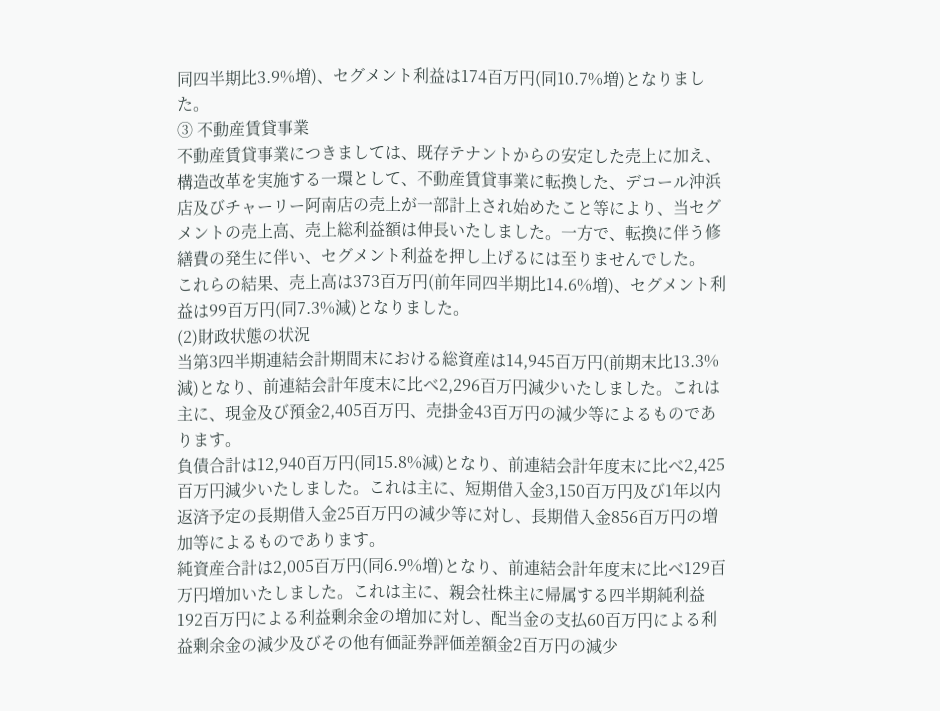同四半期比3.9%増)、セグメント利益は174百万円(同10.7%増)となりました。
③ 不動産賃貸事業
不動産賃貸事業につきましては、既存テナントからの安定した売上に加え、構造改革を実施する一環として、不動産賃貸事業に転換した、デコール沖浜店及びチャーリー阿南店の売上が一部計上され始めたこと等により、当セグメントの売上高、売上総利益額は伸長いたしました。一方で、転換に伴う修繕費の発生に伴い、セグメント利益を押し上げるには至りませんでした。
これらの結果、売上高は373百万円(前年同四半期比14.6%増)、セグメント利益は99百万円(同7.3%減)となりました。
(2)財政状態の状況
当第3四半期連結会計期間末における総資産は14,945百万円(前期末比13.3%減)となり、前連結会計年度末に比べ2,296百万円減少いたしました。これは主に、現金及び預金2,405百万円、売掛金43百万円の減少等によるものであります。
負債合計は12,940百万円(同15.8%減)となり、前連結会計年度末に比べ2,425百万円減少いたしました。これは主に、短期借入金3,150百万円及び1年以内返済予定の長期借入金25百万円の減少等に対し、長期借入金856百万円の増加等によるものであります。
純資産合計は2,005百万円(同6.9%増)となり、前連結会計年度末に比べ129百万円増加いたしました。これは主に、親会社株主に帰属する四半期純利益192百万円による利益剰余金の増加に対し、配当金の支払60百万円による利益剰余金の減少及びその他有価証券評価差額金2百万円の減少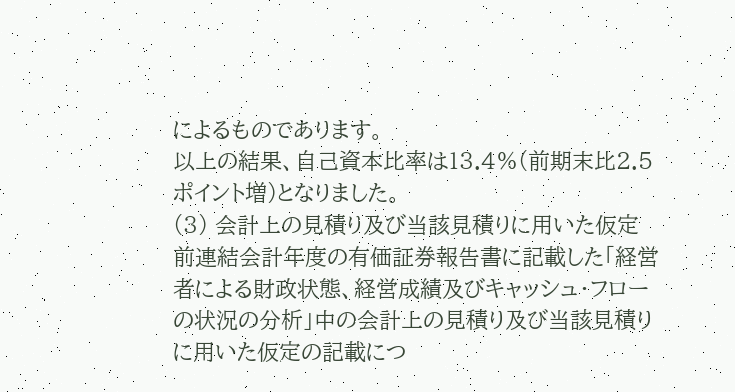によるものであります。
以上の結果、自己資本比率は13.4%(前期末比2.5ポイント増)となりました。
(3) 会計上の見積り及び当該見積りに用いた仮定
前連結会計年度の有価証券報告書に記載した「経営者による財政状態、経営成績及びキャッシュ・フローの状況の分析」中の会計上の見積り及び当該見積りに用いた仮定の記載につ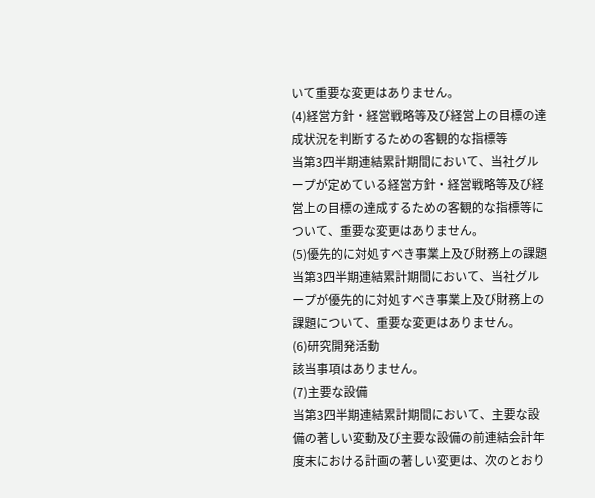いて重要な変更はありません。
(4)経営方針・経営戦略等及び経営上の目標の達成状況を判断するための客観的な指標等
当第3四半期連結累計期間において、当社グループが定めている経営方針・経営戦略等及び経営上の目標の達成するための客観的な指標等について、重要な変更はありません。
(5)優先的に対処すべき事業上及び財務上の課題
当第3四半期連結累計期間において、当社グループが優先的に対処すべき事業上及び財務上の課題について、重要な変更はありません。
(6)研究開発活動
該当事項はありません。
(7)主要な設備
当第3四半期連結累計期間において、主要な設備の著しい変動及び主要な設備の前連結会計年度末における計画の著しい変更は、次のとおり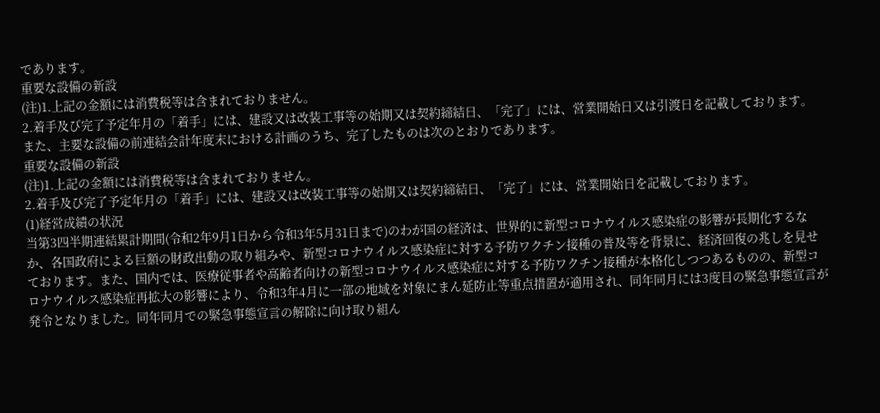であります。
重要な設備の新設
(注)1.上記の金額には消費税等は含まれておりません。
2.着手及び完了予定年月の「着手」には、建設又は改装工事等の始期又は契約締結日、「完了」には、営業開始日又は引渡日を記載しております。
また、主要な設備の前連結会計年度末における計画のうち、完了したものは次のとおりであります。
重要な設備の新設
(注)1.上記の金額には消費税等は含まれておりません。
2.着手及び完了予定年月の「着手」には、建設又は改装工事等の始期又は契約締結日、「完了」には、営業開始日を記載しております。
(1)経営成績の状況
当第3四半期連結累計期間(令和2年9月1日から令和3年5月31日まで)のわが国の経済は、世界的に新型コロナウイルス感染症の影響が長期化するなか、各国政府による巨額の財政出動の取り組みや、新型コロナウイルス感染症に対する予防ワクチン接種の普及等を背景に、経済回復の兆しを見せております。また、国内では、医療従事者や高齢者向けの新型コロナウイルス感染症に対する予防ワクチン接種が本格化しつつあるものの、新型コロナウイルス感染症再拡大の影響により、令和3年4月に一部の地域を対象にまん延防止等重点措置が適用され、同年同月には3度目の緊急事態宣言が発令となりました。同年同月での緊急事態宣言の解除に向け取り組ん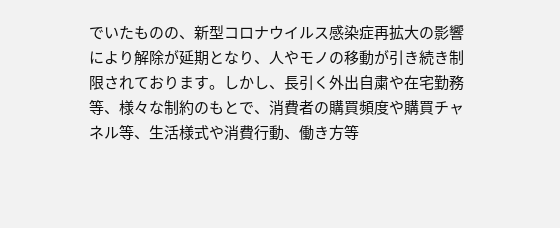でいたものの、新型コロナウイルス感染症再拡大の影響により解除が延期となり、人やモノの移動が引き続き制限されております。しかし、長引く外出自粛や在宅勤務等、様々な制約のもとで、消費者の購買頻度や購買チャネル等、生活様式や消費行動、働き方等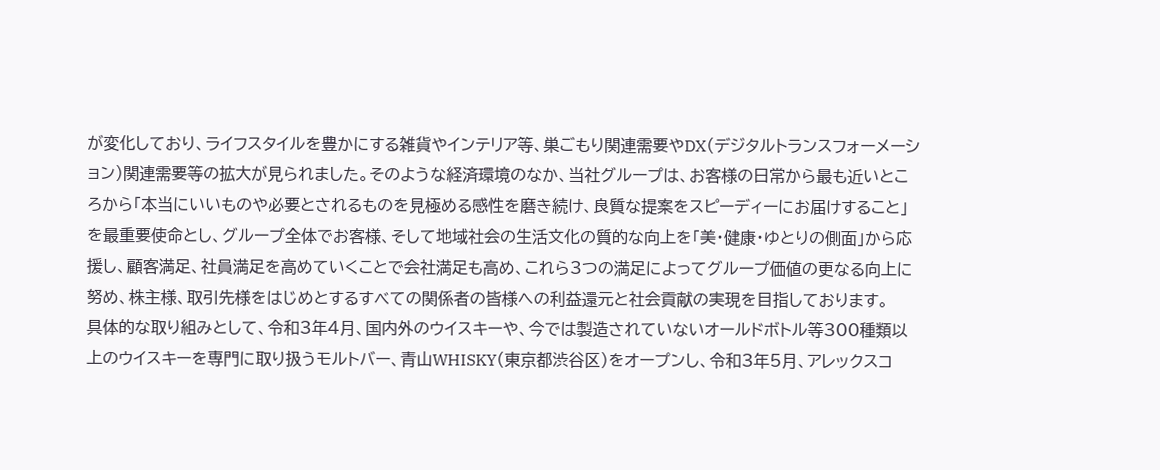が変化しており、ライフスタイルを豊かにする雑貨やインテリア等、巣ごもり関連需要やDX(デジタルトランスフォーメーション)関連需要等の拡大が見られました。そのような経済環境のなか、当社グループは、お客様の日常から最も近いところから「本当にいいものや必要とされるものを見極める感性を磨き続け、良質な提案をスピーディーにお届けすること」を最重要使命とし、グループ全体でお客様、そして地域社会の生活文化の質的な向上を「美・健康・ゆとりの側面」から応援し、顧客満足、社員満足を高めていくことで会社満足も高め、これら3つの満足によってグループ価値の更なる向上に努め、株主様、取引先様をはじめとするすべての関係者の皆様への利益還元と社会貢献の実現を目指しております。
具体的な取り組みとして、令和3年4月、国内外のウイスキーや、今では製造されていないオールドボトル等300種類以上のウイスキーを専門に取り扱うモルトバー、青山WHISKY(東京都渋谷区)をオープンし、令和3年5月、アレックスコ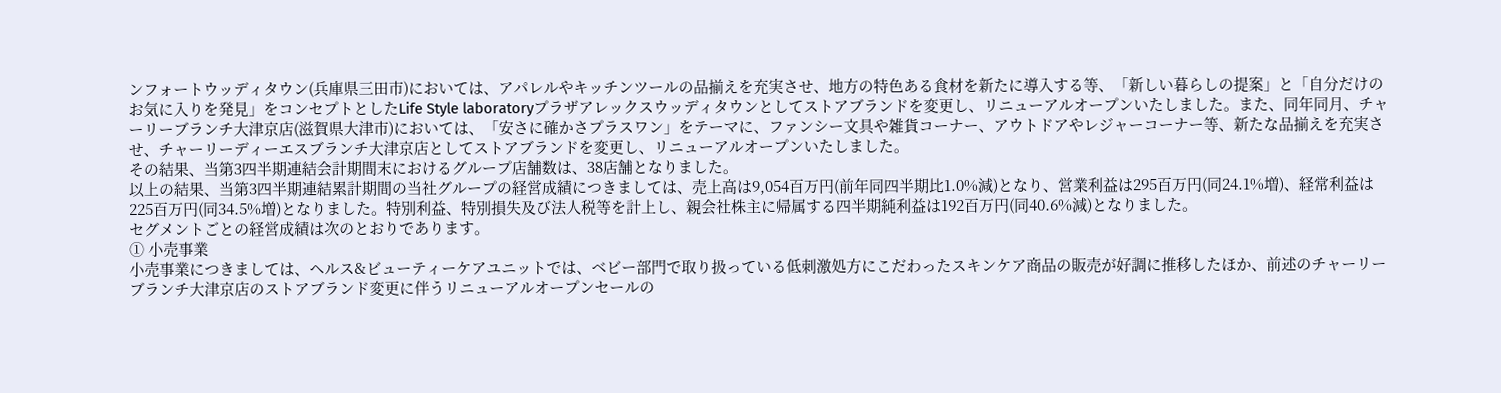ンフォートウッディタウン(兵庫県三田市)においては、アパレルやキッチンツールの品揃えを充実させ、地方の特色ある食材を新たに導入する等、「新しい暮らしの提案」と「自分だけのお気に入りを発見」をコンセプトとしたLife Style laboratoryプラザアレックスウッディタウンとしてストアブランドを変更し、リニューアルオープンいたしました。また、同年同月、チャーリーブランチ大津京店(滋賀県大津市)においては、「安さに確かさプラスワン」をテーマに、ファンシー文具や雑貨コーナー、アウトドアやレジャーコーナー等、新たな品揃えを充実させ、チャーリーディーエスブランチ大津京店としてストアブランドを変更し、リニューアルオープンいたしました。
その結果、当第3四半期連結会計期間末におけるグループ店舗数は、38店舗となりました。
以上の結果、当第3四半期連結累計期間の当社グループの経営成績につきましては、売上高は9,054百万円(前年同四半期比1.0%減)となり、営業利益は295百万円(同24.1%増)、経常利益は225百万円(同34.5%増)となりました。特別利益、特別損失及び法人税等を計上し、親会社株主に帰属する四半期純利益は192百万円(同40.6%減)となりました。
セグメントごとの経営成績は次のとおりであります。
① 小売事業
小売事業につきましては、ヘルス&ビューティーケアユニットでは、ベビー部門で取り扱っている低刺激処方にこだわったスキンケア商品の販売が好調に推移したほか、前述のチャーリーブランチ大津京店のストアブランド変更に伴うリニューアルオープンセールの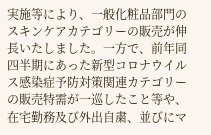実施等により、一般化粧品部門のスキンケアカテゴリーの販売が伸長いたしました。一方で、前年同四半期にあった新型コロナウイルス感染症予防対策関連カテゴリーの販売特需が一巡したこと等や、在宅勤務及び外出自粛、並びにマ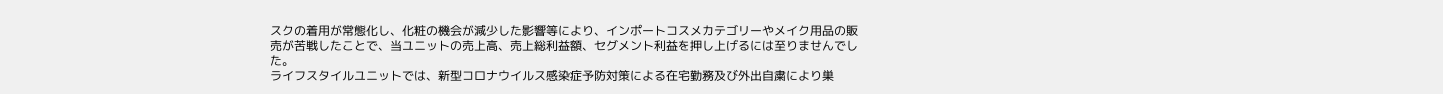スクの着用が常態化し、化粧の機会が減少した影響等により、インポートコスメカテゴリーやメイク用品の販売が苦戦したことで、当ユニットの売上高、売上総利益額、セグメント利益を押し上げるには至りませんでした。
ライフスタイルユニットでは、新型コロナウイルス感染症予防対策による在宅勤務及び外出自粛により巣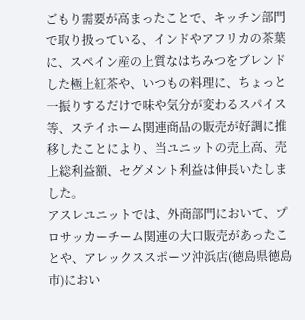ごもり需要が高まったことで、キッチン部門で取り扱っている、インドやアフリカの茶葉に、スペイン産の上質なはちみつをブレンドした極上紅茶や、いつもの料理に、ちょっと一振りするだけで味や気分が変わるスパイス等、ステイホーム関連商品の販売が好調に推移したことにより、当ユニットの売上高、売上総利益額、セグメント利益は伸長いたしました。
アスレユニットでは、外商部門において、プロサッカーチーム関連の大口販売があったことや、アレックススポーツ沖浜店(徳島県徳島市)におい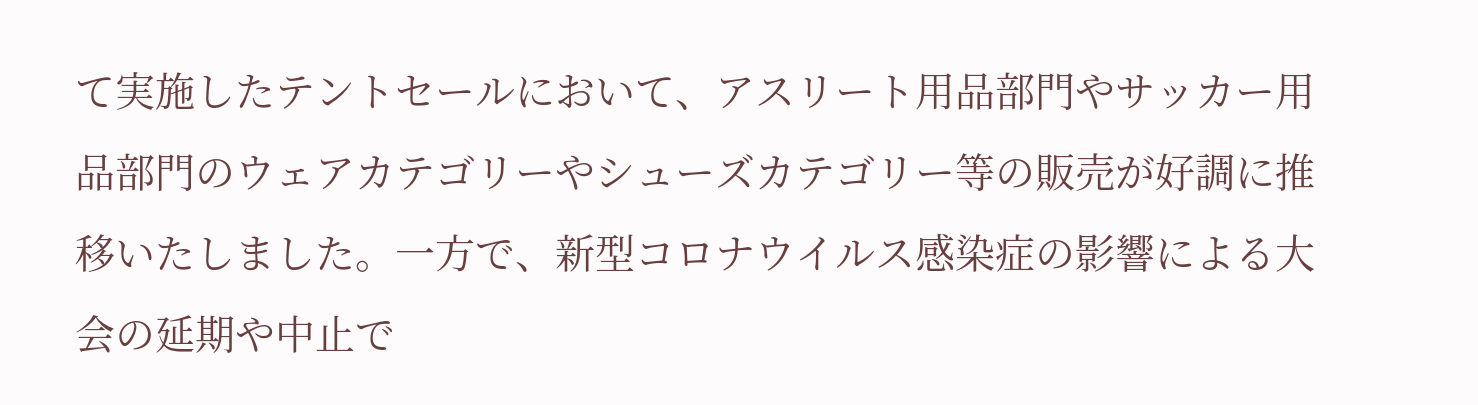て実施したテントセールにおいて、アスリート用品部門やサッカー用品部門のウェアカテゴリーやシューズカテゴリー等の販売が好調に推移いたしました。一方で、新型コロナウイルス感染症の影響による大会の延期や中止で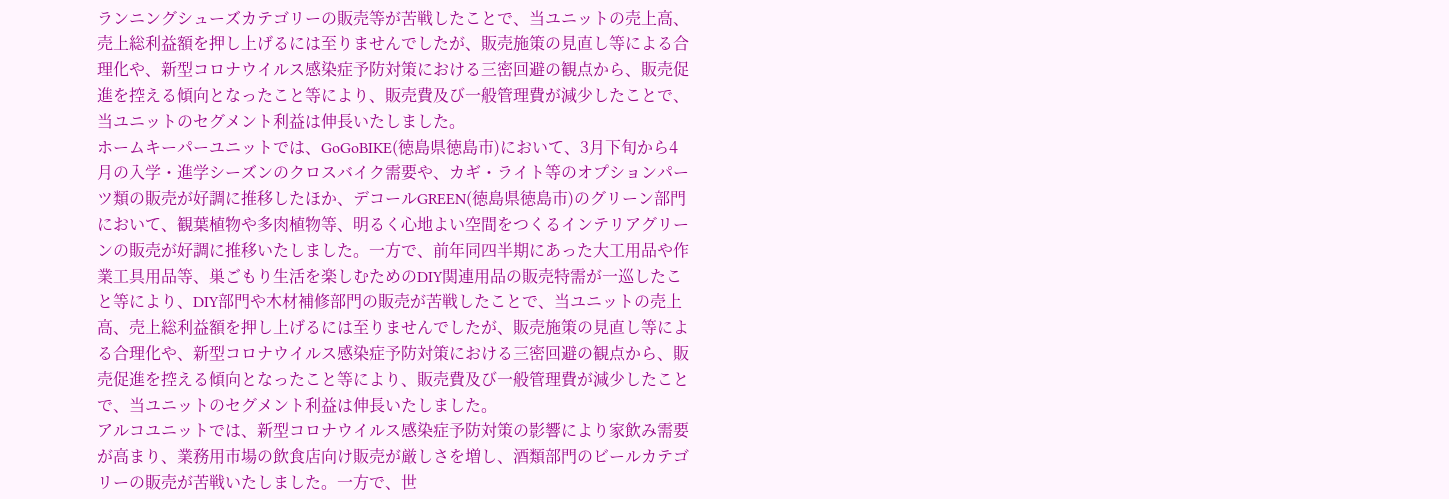ランニングシューズカテゴリーの販売等が苦戦したことで、当ユニットの売上高、売上総利益額を押し上げるには至りませんでしたが、販売施策の見直し等による合理化や、新型コロナウイルス感染症予防対策における三密回避の観点から、販売促進を控える傾向となったこと等により、販売費及び一般管理費が減少したことで、当ユニットのセグメント利益は伸長いたしました。
ホームキーパーユニットでは、GoGoBIKE(徳島県徳島市)において、3月下旬から4月の入学・進学シーズンのクロスバイク需要や、カギ・ライト等のオプションパーツ類の販売が好調に推移したほか、デコールGREEN(徳島県徳島市)のグリーン部門において、観葉植物や多肉植物等、明るく心地よい空間をつくるインテリアグリーンの販売が好調に推移いたしました。一方で、前年同四半期にあった大工用品や作業工具用品等、巣ごもり生活を楽しむためのDIY関連用品の販売特需が一巡したこと等により、DIY部門や木材補修部門の販売が苦戦したことで、当ユニットの売上高、売上総利益額を押し上げるには至りませんでしたが、販売施策の見直し等による合理化や、新型コロナウイルス感染症予防対策における三密回避の観点から、販売促進を控える傾向となったこと等により、販売費及び一般管理費が減少したことで、当ユニットのセグメント利益は伸長いたしました。
アルコユニットでは、新型コロナウイルス感染症予防対策の影響により家飲み需要が高まり、業務用市場の飲食店向け販売が厳しさを増し、酒類部門のビールカテゴリーの販売が苦戦いたしました。一方で、世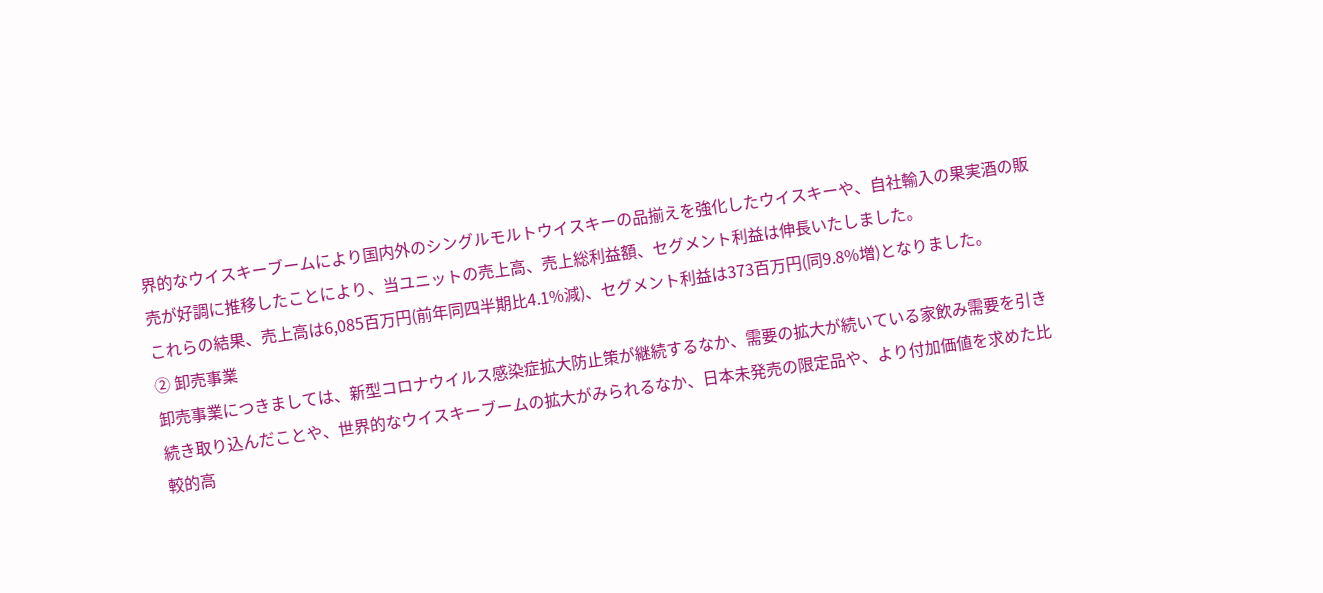界的なウイスキーブームにより国内外のシングルモルトウイスキーの品揃えを強化したウイスキーや、自社輸入の果実酒の販売が好調に推移したことにより、当ユニットの売上高、売上総利益額、セグメント利益は伸長いたしました。
これらの結果、売上高は6,085百万円(前年同四半期比4.1%減)、セグメント利益は373百万円(同9.8%増)となりました。
② 卸売事業
卸売事業につきましては、新型コロナウイルス感染症拡大防止策が継続するなか、需要の拡大が続いている家飲み需要を引き続き取り込んだことや、世界的なウイスキーブームの拡大がみられるなか、日本未発売の限定品や、より付加価値を求めた比較的高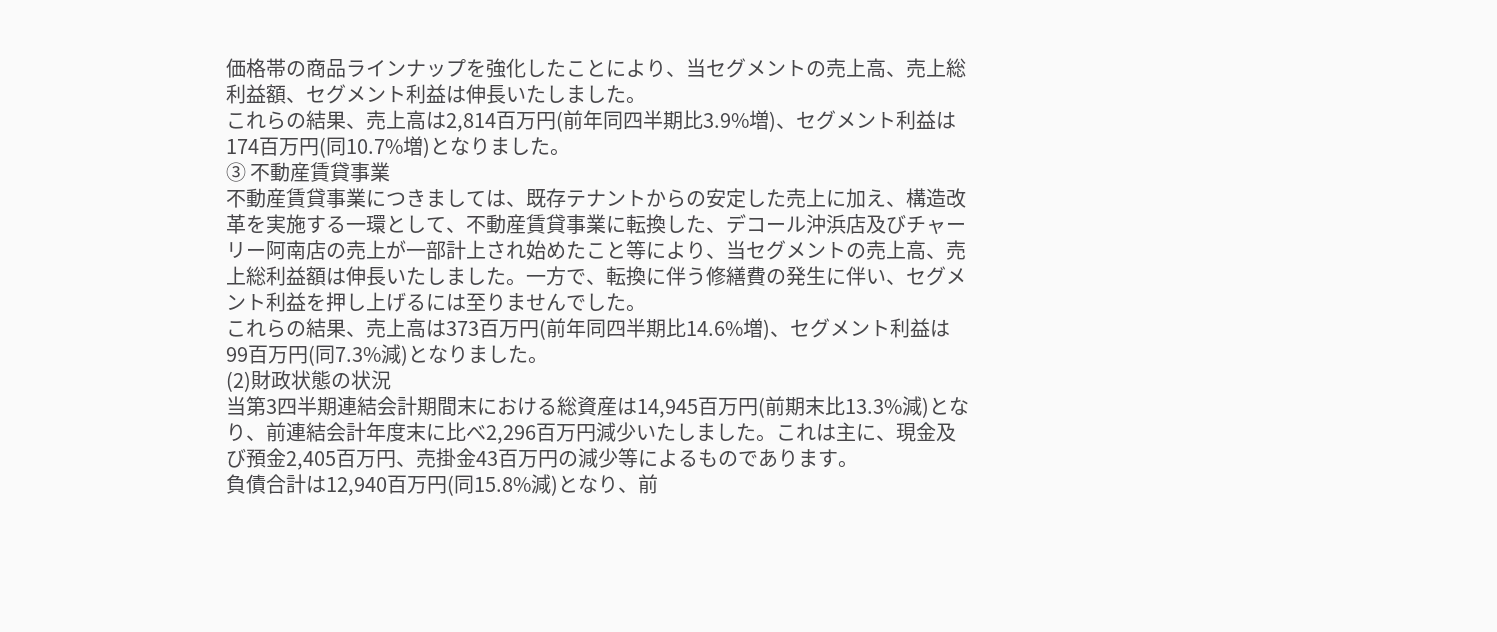価格帯の商品ラインナップを強化したことにより、当セグメントの売上高、売上総利益額、セグメント利益は伸長いたしました。
これらの結果、売上高は2,814百万円(前年同四半期比3.9%増)、セグメント利益は174百万円(同10.7%増)となりました。
③ 不動産賃貸事業
不動産賃貸事業につきましては、既存テナントからの安定した売上に加え、構造改革を実施する一環として、不動産賃貸事業に転換した、デコール沖浜店及びチャーリー阿南店の売上が一部計上され始めたこと等により、当セグメントの売上高、売上総利益額は伸長いたしました。一方で、転換に伴う修繕費の発生に伴い、セグメント利益を押し上げるには至りませんでした。
これらの結果、売上高は373百万円(前年同四半期比14.6%増)、セグメント利益は99百万円(同7.3%減)となりました。
(2)財政状態の状況
当第3四半期連結会計期間末における総資産は14,945百万円(前期末比13.3%減)となり、前連結会計年度末に比べ2,296百万円減少いたしました。これは主に、現金及び預金2,405百万円、売掛金43百万円の減少等によるものであります。
負債合計は12,940百万円(同15.8%減)となり、前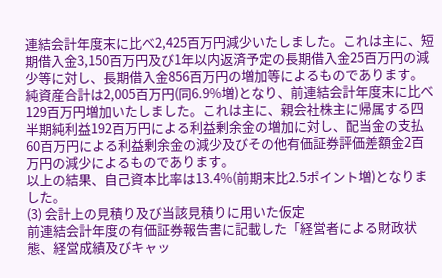連結会計年度末に比べ2,425百万円減少いたしました。これは主に、短期借入金3,150百万円及び1年以内返済予定の長期借入金25百万円の減少等に対し、長期借入金856百万円の増加等によるものであります。
純資産合計は2,005百万円(同6.9%増)となり、前連結会計年度末に比べ129百万円増加いたしました。これは主に、親会社株主に帰属する四半期純利益192百万円による利益剰余金の増加に対し、配当金の支払60百万円による利益剰余金の減少及びその他有価証券評価差額金2百万円の減少によるものであります。
以上の結果、自己資本比率は13.4%(前期末比2.5ポイント増)となりました。
(3) 会計上の見積り及び当該見積りに用いた仮定
前連結会計年度の有価証券報告書に記載した「経営者による財政状態、経営成績及びキャッ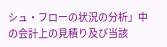シュ・フローの状況の分析」中の会計上の見積り及び当該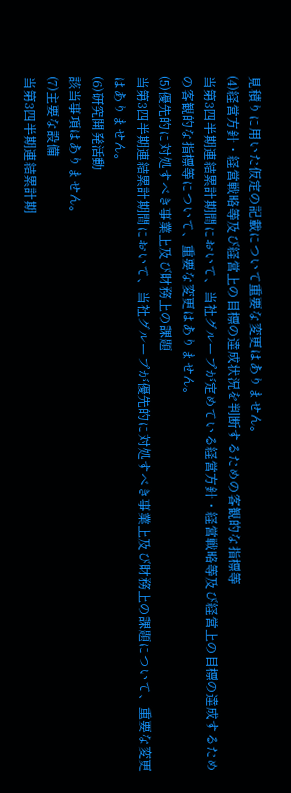見積りに用いた仮定の記載について重要な変更はありません。
(4)経営方針・経営戦略等及び経営上の目標の達成状況を判断するための客観的な指標等
当第3四半期連結累計期間において、当社グループが定めている経営方針・経営戦略等及び経営上の目標の達成するための客観的な指標等について、重要な変更はありません。
(5)優先的に対処すべき事業上及び財務上の課題
当第3四半期連結累計期間において、当社グループが優先的に対処すべき事業上及び財務上の課題について、重要な変更はありません。
(6)研究開発活動
該当事項はありません。
(7)主要な設備
当第3四半期連結累計期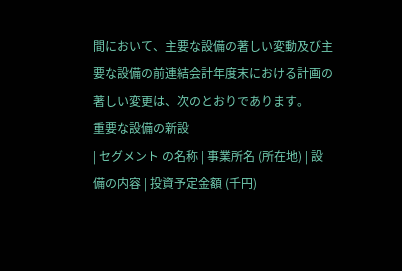間において、主要な設備の著しい変動及び主要な設備の前連結会計年度末における計画の著しい変更は、次のとおりであります。
重要な設備の新設
| セグメント の名称 | 事業所名 (所在地) | 設備の内容 | 投資予定金額 (千円)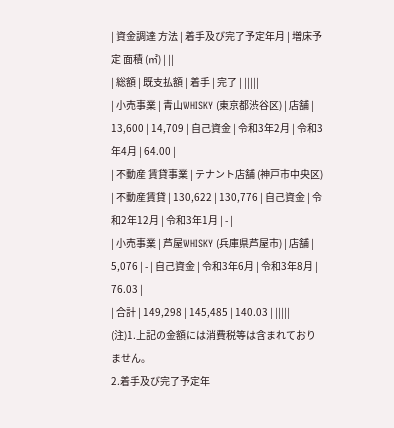| 資金調達 方法 | 着手及び完了予定年月 | 増床予定 面積 (㎡) | ||
| 総額 | 既支払額 | 着手 | 完了 | |||||
| 小売事業 | 青山WHISKY (東京都渋谷区) | 店舗 | 13,600 | 14,709 | 自己資金 | 令和3年2月 | 令和3年4月 | 64.00 |
| 不動産 賃貸事業 | テナント店舗 (神戸市中央区) | 不動産賃貸 | 130,622 | 130,776 | 自己資金 | 令和2年12月 | 令和3年1月 | - |
| 小売事業 | 芦屋WHISKY (兵庫県芦屋市) | 店舗 | 5,076 | - | 自己資金 | 令和3年6月 | 令和3年8月 | 76.03 |
| 合計 | 149,298 | 145,485 | 140.03 | |||||
(注)1.上記の金額には消費税等は含まれておりません。
2.着手及び完了予定年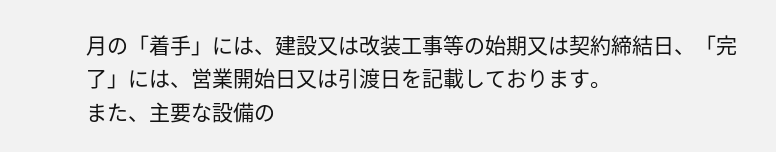月の「着手」には、建設又は改装工事等の始期又は契約締結日、「完了」には、営業開始日又は引渡日を記載しております。
また、主要な設備の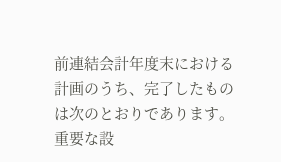前連結会計年度末における計画のうち、完了したものは次のとおりであります。
重要な設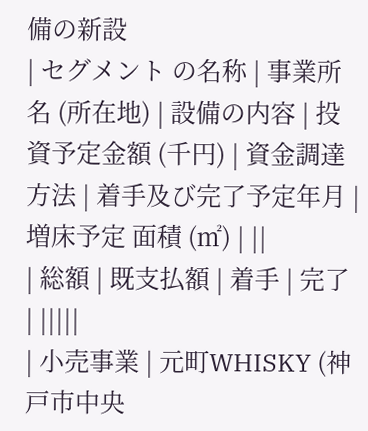備の新設
| セグメント の名称 | 事業所名 (所在地) | 設備の内容 | 投資予定金額 (千円) | 資金調達 方法 | 着手及び完了予定年月 | 増床予定 面積 (㎡) | ||
| 総額 | 既支払額 | 着手 | 完了 | |||||
| 小売事業 | 元町WHISKY (神戸市中央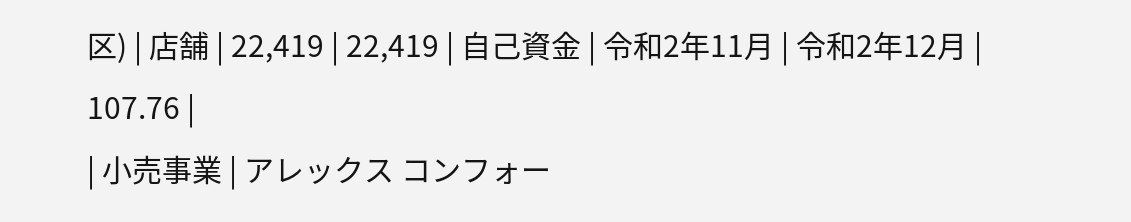区) | 店舗 | 22,419 | 22,419 | 自己資金 | 令和2年11月 | 令和2年12月 | 107.76 |
| 小売事業 | アレックス コンフォー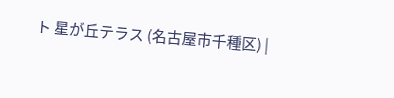ト 星が丘テラス (名古屋市千種区) |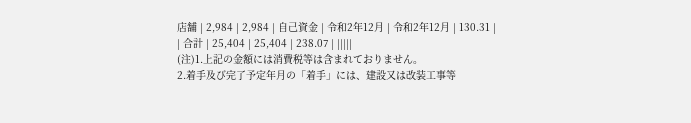店舗 | 2,984 | 2,984 | 自己資金 | 令和2年12月 | 令和2年12月 | 130.31 |
| 合計 | 25,404 | 25,404 | 238.07 | |||||
(注)1.上記の金額には消費税等は含まれておりません。
2.着手及び完了予定年月の「着手」には、建設又は改装工事等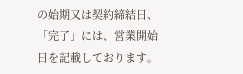の始期又は契約締結日、「完了」には、営業開始日を記載しております。